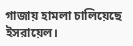গাজায় হামলা চালিয়েছে ইসরায়েল।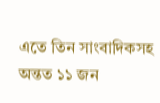এতে তিন সাংবাদিকসহ অন্তত ১১ জন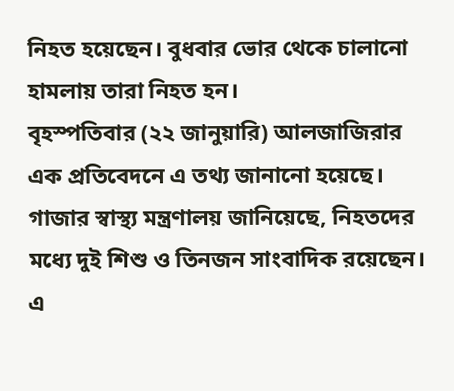নিহত হয়েছেন। বুধবার ভোর থেকে চালানো হামলায় তারা নিহত হন।
বৃহস্পতিবার (২২ জানুয়ারি) আলজাজিরার এক প্রতিবেদনে এ তথ্য জানানো হয়েছে।
গাজার স্বাস্থ্য মন্ত্রণালয় জানিয়েছে, নিহতদের মধ্যে দুই শিশু ও তিনজন সাংবাদিক রয়েছেন। এ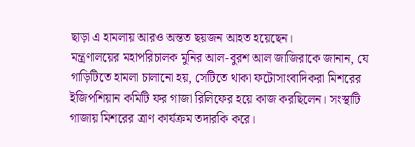ছাড়া এ হামলায় আরও অন্তত ছয়জন আহত হয়েছেন।
মন্ত্রণালয়ের মহাপরিচালক মুনির আল-বুরশ আল জাজিরাকে জানান, যে গাড়িটিতে হামলা চালানো হয়, সেটিতে থাকা ফটোসাংবাদিকরা মিশরের ইজিপশিয়ান কমিটি ফর গাজা রিলিফের হয়ে কাজ করছিলেন। সংস্থাটি গাজায় মিশরের ত্রাণ কার্যক্রম তদারকি করে।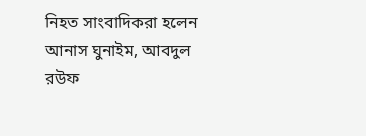নিহত সাংবাদিকরা হলেন আনাস ঘুনাইম, আবদুল রউফ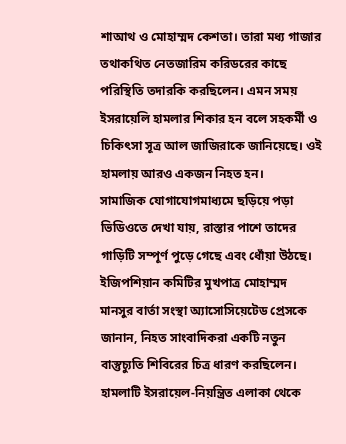শাআথ ও মোহাম্মদ কেশতা। তারা মধ্য গাজার তথাকথিত নেতজারিম করিডরের কাছে পরিস্থিতি তদারকি করছিলেন। এমন সময় ইসরায়েলি হামলার শিকার হন বলে সহকর্মী ও চিকিৎসা সূত্র আল জাজিরাকে জানিয়েছে। ওই হামলায় আরও একজন নিহত হন।
সামাজিক যোগাযোগমাধ্যমে ছড়িয়ে পড়া ভিডিওতে দেখা যায়, রাস্তার পাশে তাদের গাড়িটি সম্পূর্ণ পুড়ে গেছে এবং ধোঁয়া উঠছে।
ইজিপশিয়ান কমিটির মুখপাত্র মোহাম্মদ মানসুর বার্তা সংস্থা অ্যাসোসিয়েটেড প্রেসকে জানান, নিহত সাংবাদিকরা একটি নতুন বাস্তুচ্যুতি শিবিরের চিত্র ধারণ করছিলেন। হামলাটি ইসরায়েল-নিয়ন্ত্রিত এলাকা থেকে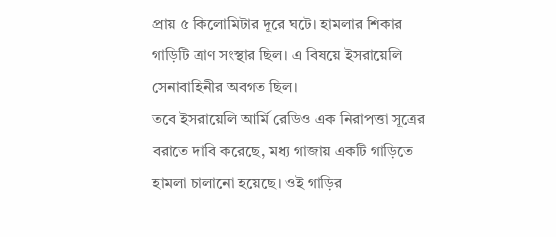প্রায় ৫ কিলোমিটার দূরে ঘটে। হামলার শিকার গাড়িটি ত্রাণ সংস্থার ছিল। এ বিষয়ে ইসরায়েলি সেনাবাহিনীর অবগত ছিল।
তবে ইসরায়েলি আর্মি রেডিও এক নিরাপত্তা সূত্রের বরাতে দাবি করেছে, মধ্য গাজায় একটি গাড়িতে হামলা চালানো হয়েছে। ওই গাড়ির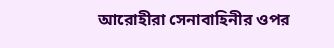আরোহীরা সেনাবাহিনীর ওপর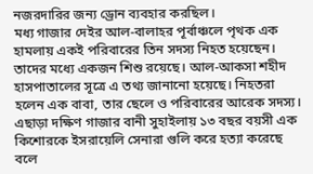নজরদারির জন্য ড্রোন ব্যবহার করছিল।
মধ্য গাজার দেইর আল-বালাহর পূর্বাঞ্চলে পৃথক এক হামলায় একই পরিবারের তিন সদস্য নিহত হয়েছেন। তাদের মধ্যে একজন শিশু রয়েছে। আল-আকসা শহীদ হাসপাতালের সূত্রে এ তথ্য জানানো হয়েছে। নিহতরা হলেন এক বাবা, তার ছেলে ও পরিবারের আরেক সদস্য।
এছাড়া দক্ষিণ গাজার বানী সুহাইলায় ১৩ বছর বয়সী এক কিশোরকে ইসরায়েলি সেনারা গুলি করে হত্যা করেছে বলে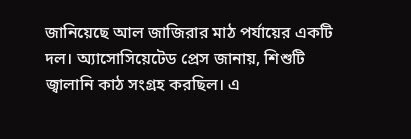জানিয়েছে আল জাজিরার মাঠ পর্যায়ের একটি দল। অ্যাসোসিয়েটেড প্রেস জানায়, শিশুটি জ্বালানি কাঠ সংগ্রহ করছিল। এ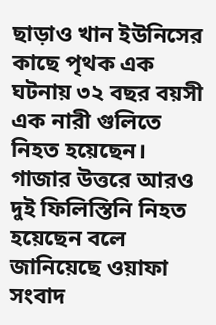ছাড়াও খান ইউনিসের কাছে পৃথক এক ঘটনায় ৩২ বছর বয়সী এক নারী গুলিতে নিহত হয়েছেন। গাজার উত্তরে আরও দুই ফিলিস্তিনি নিহত হয়েছেন বলে জানিয়েছে ওয়াফা সংবাদ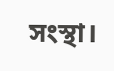সংস্থা।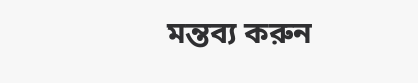মন্তব্য করুন